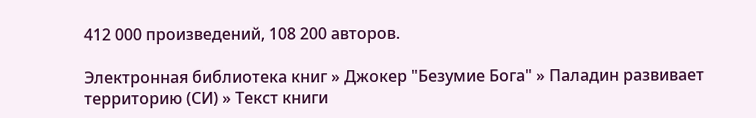412 000 произведений, 108 200 авторов.

Электронная библиотека книг » Джокер "Безумие Бога" » Паладин развивает территорию (СИ) » Текст книги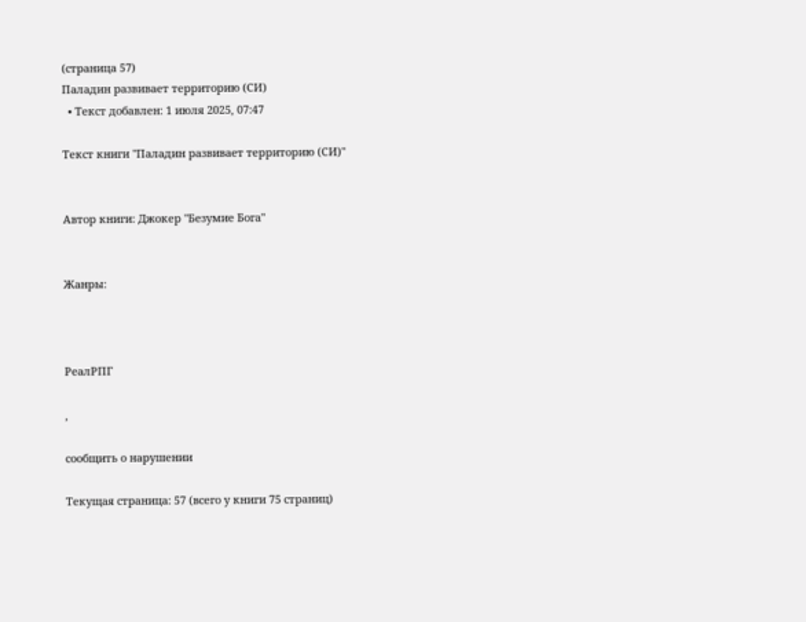(страница 57)
Паладин развивает территорию (СИ)
  • Текст добавлен: 1 июля 2025, 07:47

Текст книги "Паладин развивает территорию (СИ)"


Автор книги: Джокер "Безумие Бога"


Жанры:



РеалРПГ

,

сообщить о нарушении

Текущая страница: 57 (всего у книги 75 страниц)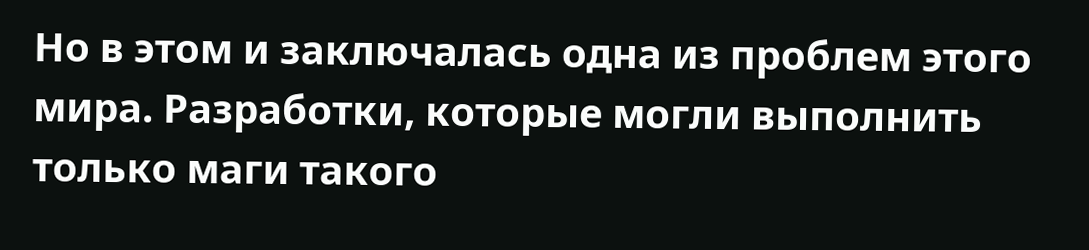Но в этом и заключалась одна из проблем этого мира. Разработки, которые могли выполнить только маги такого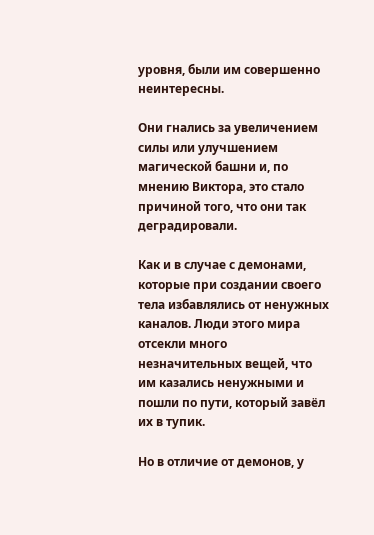уровня, были им совершенно неинтересны.

Они гнались за увеличением силы или улучшением магической башни и, по мнению Виктора, это стало причиной того, что они так деградировали.

Как и в случае с демонами, которые при создании своего тела избавлялись от ненужных каналов. Люди этого мира отсекли много незначительных вещей, что им казались ненужными и пошли по пути, который завёл их в тупик.

Но в отличие от демонов, у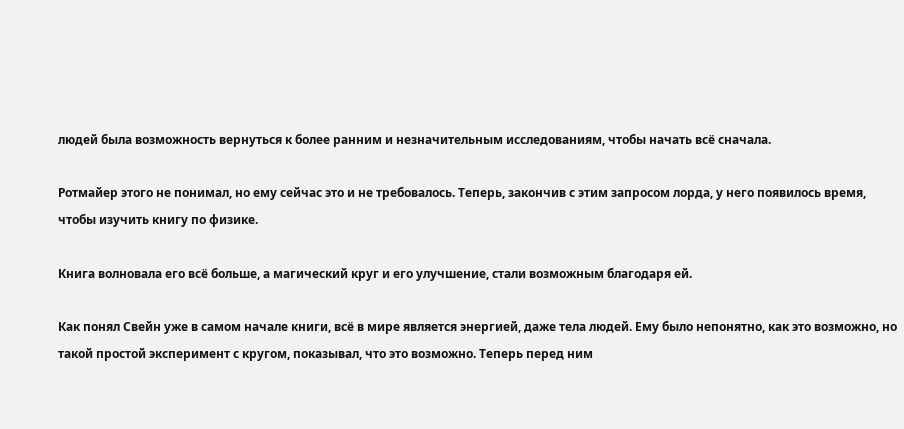людей была возможность вернуться к более ранним и незначительным исследованиям, чтобы начать всё сначала.

Ротмайер этого не понимал, но ему сейчас это и не требовалось. Теперь, закончив с этим запросом лорда, у него появилось время, чтобы изучить книгу по физике.

Книга волновала его всё больше, а магический круг и его улучшение, стали возможным благодаря ей.

Как понял Свейн уже в самом начале книги, всё в мире является энергией, даже тела людей. Ему было непонятно, как это возможно, но такой простой эксперимент с кругом, показывал, что это возможно. Теперь перед ним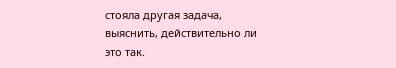стояла другая задача, выяснить, действительно ли это так.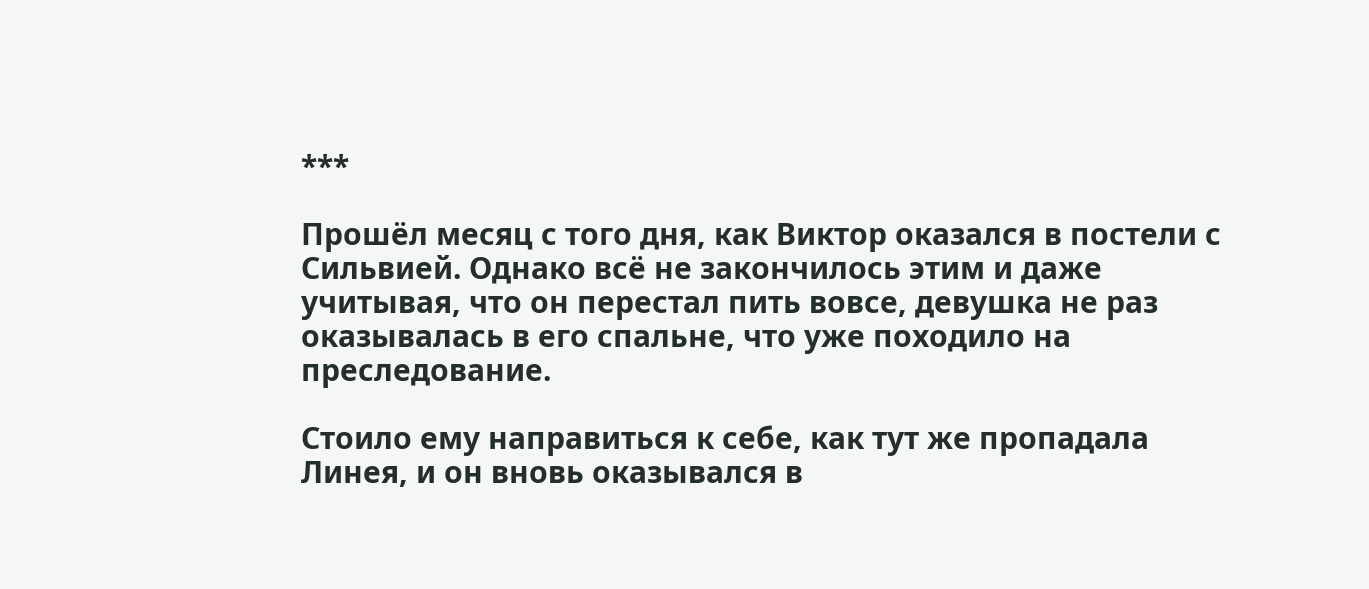***

Прошёл месяц с того дня, как Виктор оказался в постели с Сильвией. Однако всё не закончилось этим и даже учитывая, что он перестал пить вовсе, девушка не раз оказывалась в его спальне, что уже походило на преследование.

Стоило ему направиться к себе, как тут же пропадала Линея, и он вновь оказывался в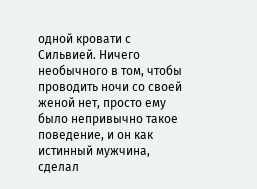одной кровати с Сильвией. Ничего необычного в том, чтобы проводить ночи со своей женой нет, просто ему было непривычно такое поведение, и он как истинный мужчина, сделал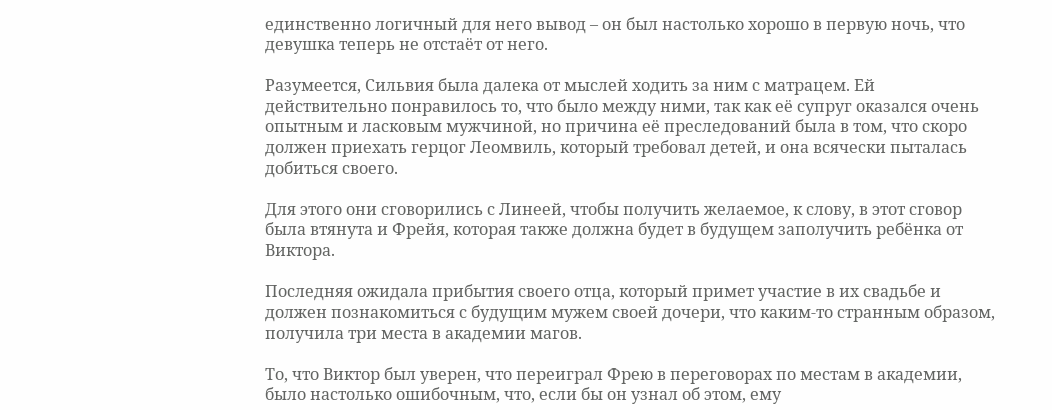единственно логичный для него вывод – он был настолько хорошо в первую ночь, что девушка теперь не отстаёт от него.

Разумеется, Сильвия была далека от мыслей ходить за ним с матрацем. Ей действительно понравилось то, что было между ними, так как её супруг оказался очень опытным и ласковым мужчиной, но причина её преследований была в том, что скоро должен приехать герцог Леомвиль, который требовал детей, и она всячески пыталась добиться своего.

Для этого они сговорились с Линеей, чтобы получить желаемое, к слову, в этот сговор была втянута и Фрейя, которая также должна будет в будущем заполучить ребёнка от Виктора.

Последняя ожидала прибытия своего отца, который примет участие в их свадьбе и должен познакомиться с будущим мужем своей дочери, что каким-то странным образом, получила три места в академии магов.

То, что Виктор был уверен, что переиграл Фрею в переговорах по местам в академии, было настолько ошибочным, что, если бы он узнал об этом, ему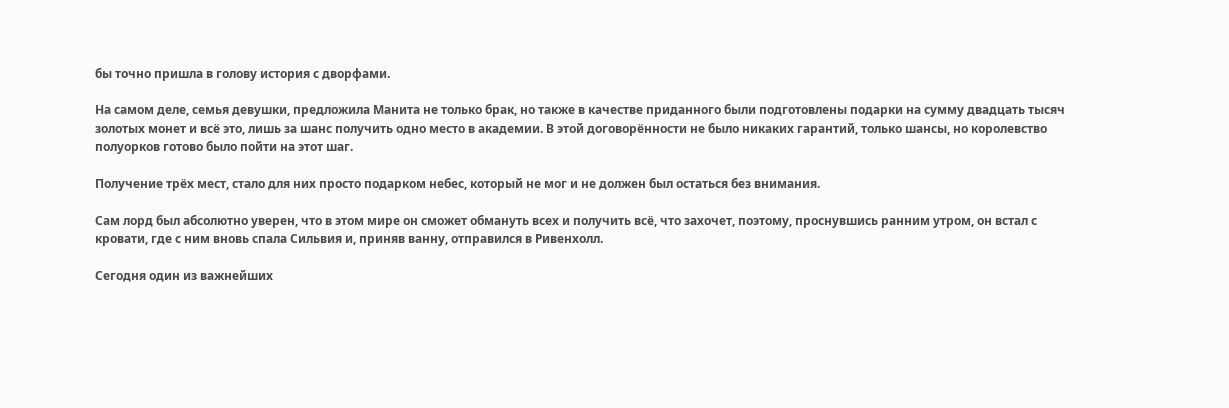бы точно пришла в голову история с дворфами.

На самом деле, семья девушки, предложила Манита не только брак, но также в качестве приданного были подготовлены подарки на сумму двадцать тысяч золотых монет и всё это, лишь за шанс получить одно место в академии. В этой договорённости не было никаких гарантий, только шансы, но королевство полуорков готово было пойти на этот шаг.

Получение трёх мест, стало для них просто подарком небес, который не мог и не должен был остаться без внимания.

Сам лорд был абсолютно уверен, что в этом мире он сможет обмануть всех и получить всё, что захочет, поэтому, проснувшись ранним утром, он встал с кровати, где с ним вновь спала Сильвия и, приняв ванну, отправился в Ривенхолл.

Сегодня один из важнейших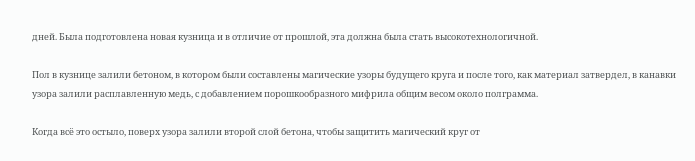дней. Была подготовлена новая кузница и в отличие от прошлой, эта должна была стать высокотехнологичной.

Пол в кузнице залили бетоном, в котором были составлены магические узоры будущего круга и после того, как материал затвердел, в канавки узора залили расплавленную медь, с добавлением порошкообразного мифрила общим весом около полграмма.

Когда всё это остыло, поверх узора залили второй слой бетона, чтобы защитить магический круг от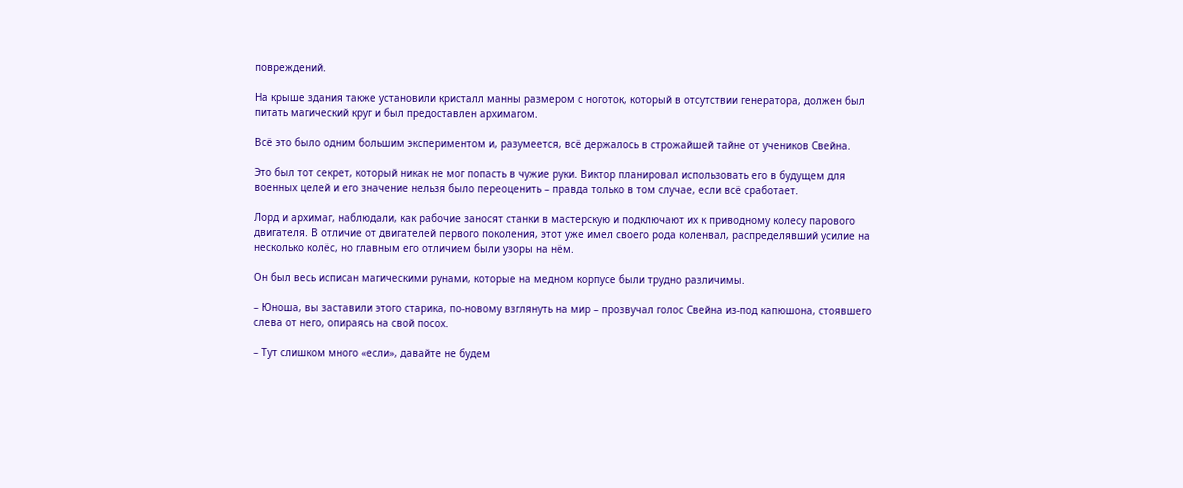повреждений.

На крыше здания также установили кристалл манны размером с ноготок, который в отсутствии генератора, должен был питать магический круг и был предоставлен архимагом.

Всё это было одним большим экспериментом и, разумеется, всё держалось в строжайшей тайне от учеников Свейна.

Это был тот секрет, который никак не мог попасть в чужие руки. Виктор планировал использовать его в будущем для военных целей и его значение нельзя было переоценить – правда только в том случае, если всё сработает.

Лорд и архимаг, наблюдали, как рабочие заносят станки в мастерскую и подключают их к приводному колесу парового двигателя. В отличие от двигателей первого поколения, этот уже имел своего рода коленвал, распределявший усилие на несколько колёс, но главным его отличием были узоры на нём.

Он был весь исписан магическими рунами, которые на медном корпусе были трудно различимы.

– Юноша, вы заставили этого старика, по-новому взглянуть на мир – прозвучал голос Свейна из-под капюшона, стоявшего слева от него, опираясь на свой посох.

– Тут слишком много «если», давайте не будем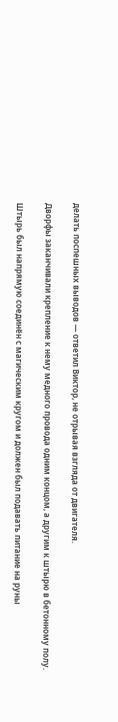делать поспешных выводов — ответил Виктор, не отрывая взгляда от двигателя.

Дворфы заканчивали крепление к нему медного провода одним концом, а другим к штырю в бетонному полу.

Штырь был напрямую соединён с магическим кругом и должен был подавать питание на руны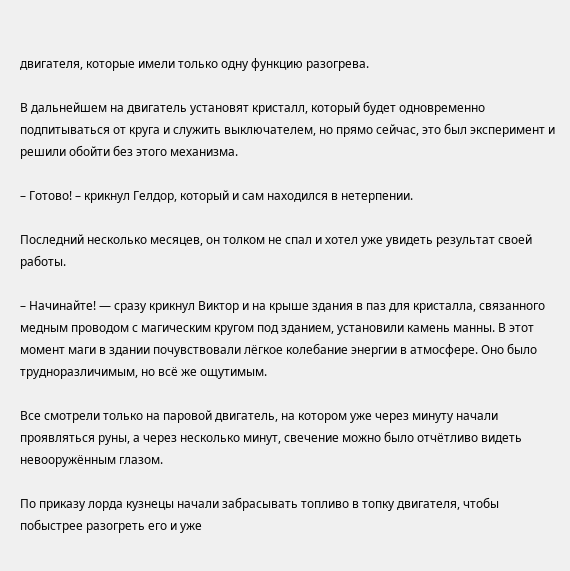двигателя, которые имели только одну функцию разогрева.

В дальнейшем на двигатель установят кристалл, который будет одновременно подпитываться от круга и служить выключателем, но прямо сейчас, это был эксперимент и решили обойти без этого механизма.

– Готово! – крикнул Гелдор, который и сам находился в нетерпении.

Последний несколько месяцев, он толком не спал и хотел уже увидеть результат своей работы.

– Начинайте! — сразу крикнул Виктор и на крыше здания в паз для кристалла, связанного медным проводом с магическим кругом под зданием, установили камень манны. В этот момент маги в здании почувствовали лёгкое колебание энергии в атмосфере. Оно было трудноразличимым, но всё же ощутимым.

Все смотрели только на паровой двигатель, на котором уже через минуту начали проявляться руны, а через несколько минут, свечение можно было отчётливо видеть невооружённым глазом.

По приказу лорда кузнецы начали забрасывать топливо в топку двигателя, чтобы побыстрее разогреть его и уже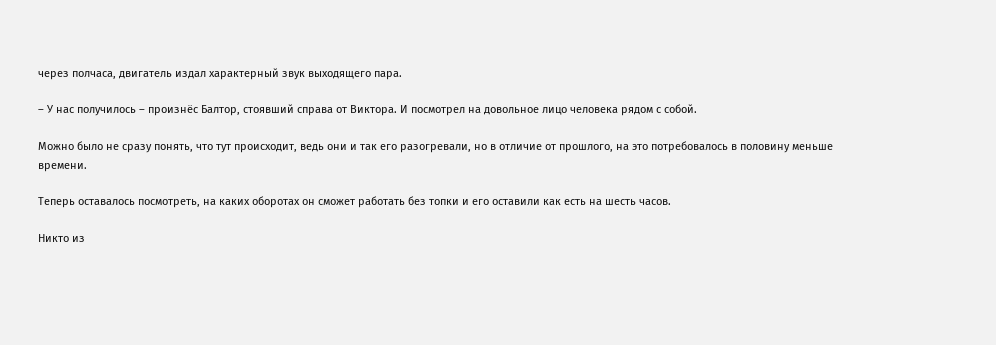через полчаса, двигатель издал характерный звук выходящего пара.

– У нас получилось – произнёс Балтор, стоявший справа от Виктора. И посмотрел на довольное лицо человека рядом с собой.

Можно было не сразу понять, что тут происходит, ведь они и так его разогревали, но в отличие от прошлого, на это потребовалось в половину меньше времени.

Теперь оставалось посмотреть, на каких оборотах он сможет работать без топки и его оставили как есть на шесть часов.

Никто из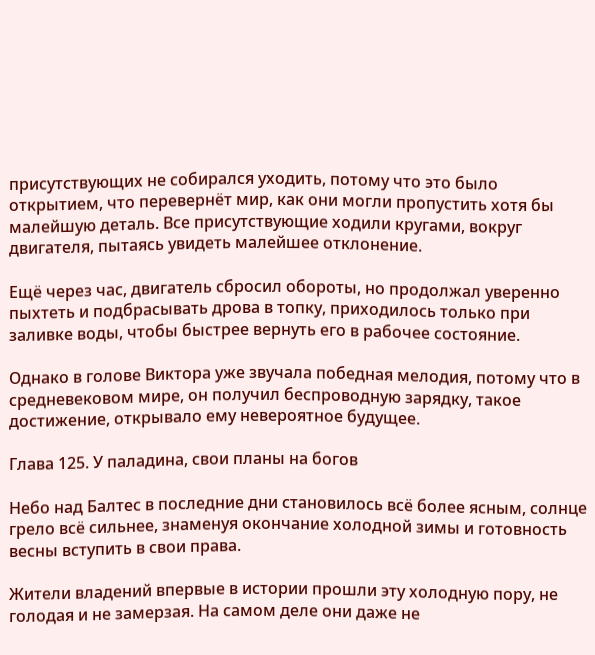присутствующих не собирался уходить, потому что это было открытием, что перевернёт мир, как они могли пропустить хотя бы малейшую деталь. Все присутствующие ходили кругами, вокруг двигателя, пытаясь увидеть малейшее отклонение.

Ещё через час, двигатель сбросил обороты, но продолжал уверенно пыхтеть и подбрасывать дрова в топку, приходилось только при заливке воды, чтобы быстрее вернуть его в рабочее состояние.

Однако в голове Виктора уже звучала победная мелодия, потому что в средневековом мире, он получил беспроводную зарядку, такое достижение, открывало ему невероятное будущее.

Глава 125. У паладина, свои планы на богов

Небо над Балтес в последние дни становилось всё более ясным, солнце грело всё сильнее, знаменуя окончание холодной зимы и готовность весны вступить в свои права.

Жители владений впервые в истории прошли эту холодную пору, не голодая и не замерзая. На самом деле они даже не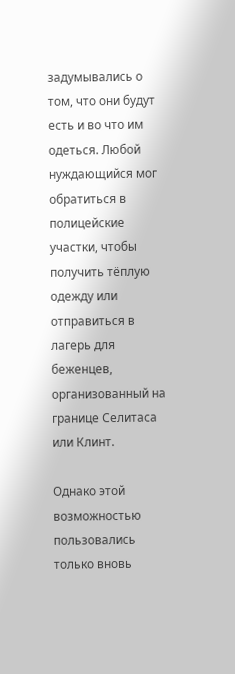задумывались о том, что они будут есть и во что им одеться. Любой нуждающийся мог обратиться в полицейские участки, чтобы получить тёплую одежду или отправиться в лагерь для беженцев, организованный на границе Селитаса или Клинт.

Однако этой возможностью пользовались только вновь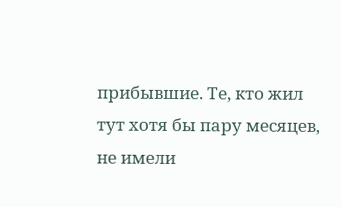прибывшие. Те, кто жил тут хотя бы пару месяцев, не имели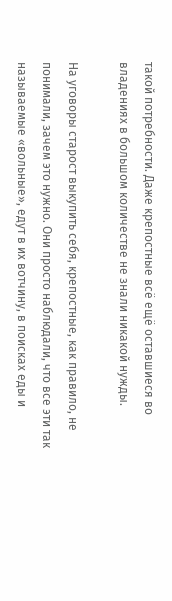такой потребности. Даже крепостные всё ещё оставшиеся во владениях в большом количестве не знали никакой нужды.

На уговоры старост выкупить себя, крепостные, как правило, не понимали, зачем это нужно. Они просто наблюдали, что все эти так называемые «вольные», едут в их вотчину, в поисках еды и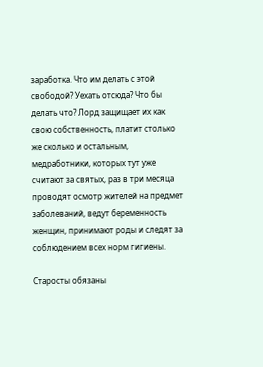заработка. Что им делать с этой свободой? Уехать отсюда? Что бы делать что? Лорд защищает их как свою собственность, платит столько же сколько и остальным, медработники, которых тут уже считают за святых, раз в три месяца проводят осмотр жителей на предмет заболеваний, ведут беременность женщин, принимают роды и следят за соблюдением всех норм гигиены.

Старосты обязаны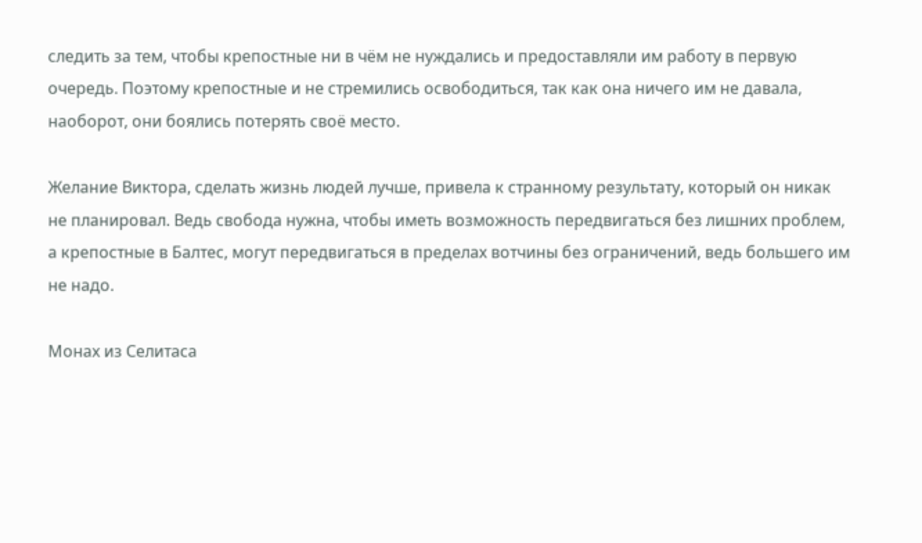следить за тем, чтобы крепостные ни в чём не нуждались и предоставляли им работу в первую очередь. Поэтому крепостные и не стремились освободиться, так как она ничего им не давала, наоборот, они боялись потерять своё место.

Желание Виктора, сделать жизнь людей лучше, привела к странному результату, который он никак не планировал. Ведь свобода нужна, чтобы иметь возможность передвигаться без лишних проблем, а крепостные в Балтес, могут передвигаться в пределах вотчины без ограничений, ведь большего им не надо.

Монах из Селитаса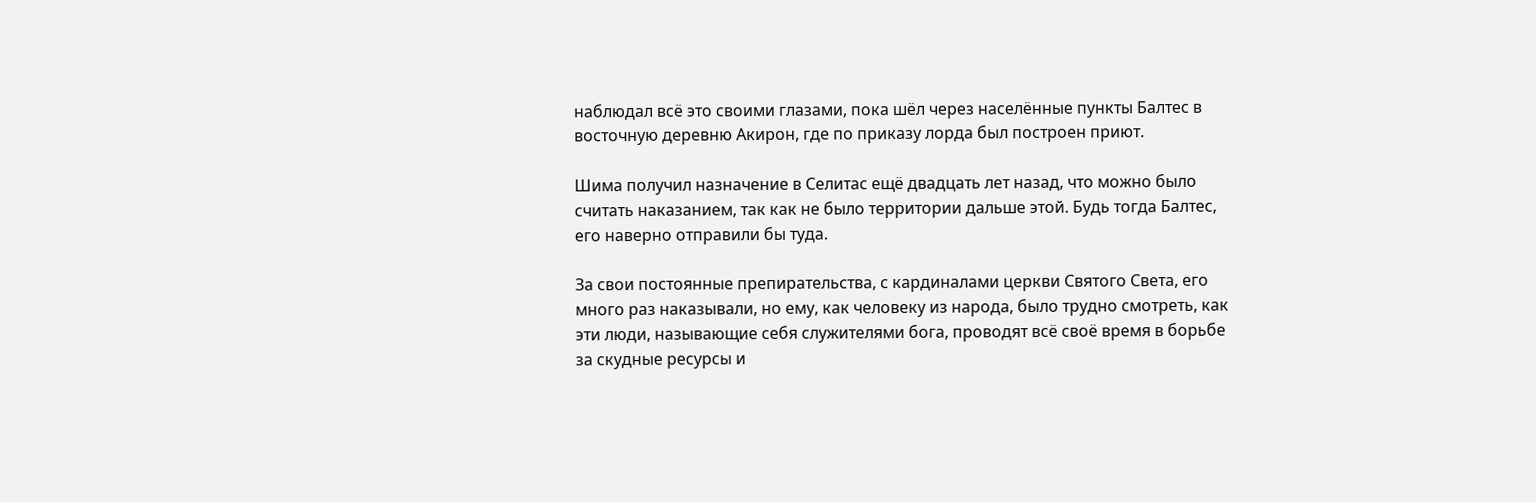наблюдал всё это своими глазами, пока шёл через населённые пункты Балтес в восточную деревню Акирон, где по приказу лорда был построен приют.

Шима получил назначение в Селитас ещё двадцать лет назад, что можно было считать наказанием, так как не было территории дальше этой. Будь тогда Балтес, его наверно отправили бы туда.

За свои постоянные препирательства, с кардиналами церкви Святого Света, его много раз наказывали, но ему, как человеку из народа, было трудно смотреть, как эти люди, называющие себя служителями бога, проводят всё своё время в борьбе за скудные ресурсы и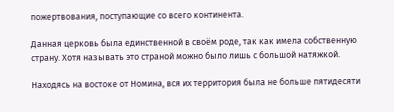пожертвования, поступающие со всего континента.

Данная церковь была единственной в своём роде, так как имела собственную страну. Хотя называть это страной можно было лишь с большой натяжкой.

Находясь на востоке от Номина, вся их территория была не больше пятидесяти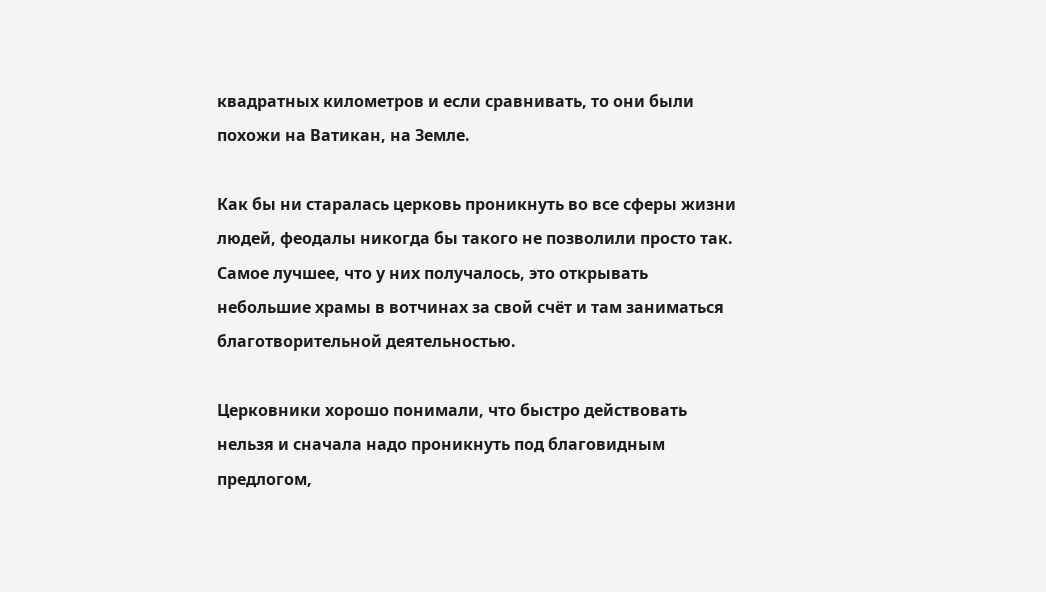квадратных километров и если сравнивать, то они были похожи на Ватикан, на Земле.

Как бы ни старалась церковь проникнуть во все сферы жизни людей, феодалы никогда бы такого не позволили просто так. Самое лучшее, что у них получалось, это открывать небольшие храмы в вотчинах за свой счёт и там заниматься благотворительной деятельностью.

Церковники хорошо понимали, что быстро действовать нельзя и сначала надо проникнуть под благовидным предлогом,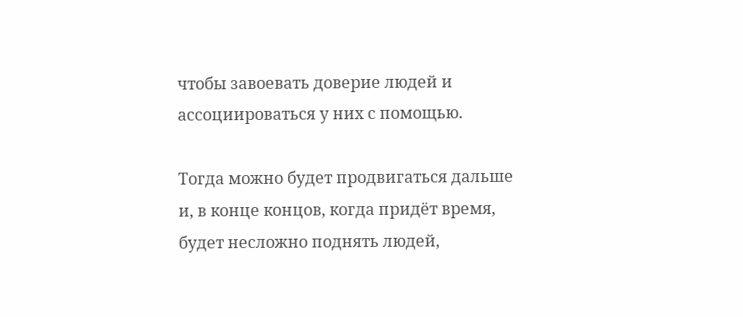чтобы завоевать доверие людей и ассоциироваться у них с помощью.

Тогда можно будет продвигаться дальше и, в конце концов, когда придёт время, будет несложно поднять людей,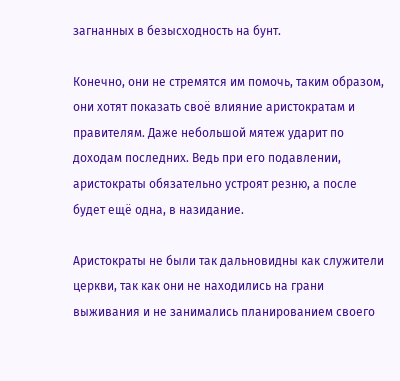загнанных в безысходность на бунт.

Конечно, они не стремятся им помочь, таким образом, они хотят показать своё влияние аристократам и правителям. Даже небольшой мятеж ударит по доходам последних. Ведь при его подавлении, аристократы обязательно устроят резню, а после будет ещё одна, в назидание.

Аристократы не были так дальновидны как служители церкви, так как они не находились на грани выживания и не занимались планированием своего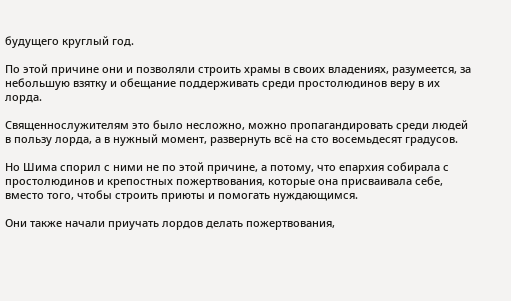будущего круглый год.

По этой причине они и позволяли строить храмы в своих владениях, разумеется, за небольшую взятку и обещание поддерживать среди простолюдинов веру в их лорда.

Священнослужителям это было несложно, можно пропагандировать среди людей в пользу лорда, а в нужный момент, развернуть всё на сто восемьдесят градусов.

Но Шима спорил с ними не по этой причине, а потому, что епархия собирала с простолюдинов и крепостных пожертвования, которые она присваивала себе, вместо того, чтобы строить приюты и помогать нуждающимся.

Они также начали приучать лордов делать пожертвования,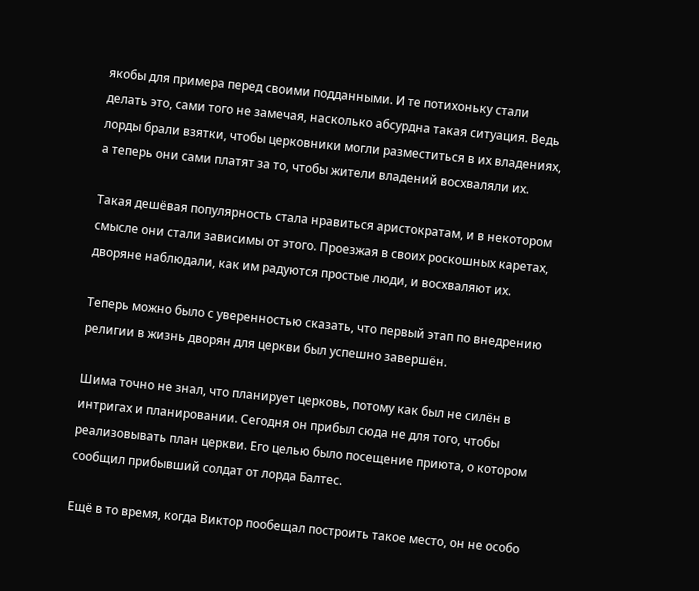якобы для примера перед своими подданными. И те потихоньку стали делать это, сами того не замечая, насколько абсурдна такая ситуация. Ведь лорды брали взятки, чтобы церковники могли разместиться в их владениях, а теперь они сами платят за то, чтобы жители владений восхваляли их.

Такая дешёвая популярность стала нравиться аристократам, и в некотором смысле они стали зависимы от этого. Проезжая в своих роскошных каретах, дворяне наблюдали, как им радуются простые люди, и восхваляют их.

Теперь можно было с уверенностью сказать, что первый этап по внедрению религии в жизнь дворян для церкви был успешно завершён.

Шима точно не знал, что планирует церковь, потому как был не силён в интригах и планировании. Сегодня он прибыл сюда не для того, чтобы реализовывать план церкви. Его целью было посещение приюта, о котором сообщил прибывший солдат от лорда Балтес.

Ещё в то время, когда Виктор пообещал построить такое место, он не особо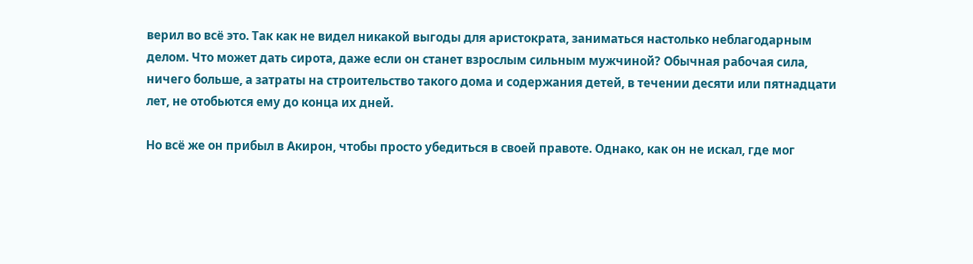верил во всё это. Так как не видел никакой выгоды для аристократа, заниматься настолько неблагодарным делом. Что может дать сирота, даже если он станет взрослым сильным мужчиной? Обычная рабочая сила, ничего больше, а затраты на строительство такого дома и содержания детей, в течении десяти или пятнадцати лет, не отобьются ему до конца их дней.

Но всё же он прибыл в Акирон, чтобы просто убедиться в своей правоте. Однако, как он не искал, где мог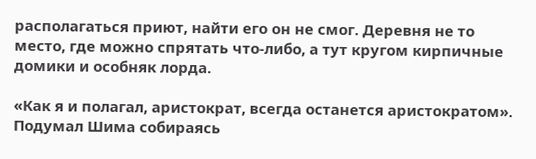располагаться приют, найти его он не смог. Деревня не то место, где можно спрятать что-либо, а тут кругом кирпичные домики и особняк лорда.

«Как я и полагал, аристократ, всегда останется аристократом». Подумал Шима собираясь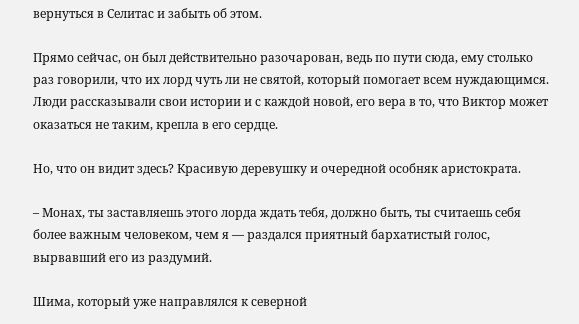вернуться в Селитас и забыть об этом.

Прямо сейчас, он был действительно разочарован, ведь по пути сюда, ему столько раз говорили, что их лорд чуть ли не святой, который помогает всем нуждающимся. Люди рассказывали свои истории и с каждой новой, его вера в то, что Виктор может оказаться не таким, крепла в его сердце.

Но, что он видит здесь? Красивую деревушку и очередной особняк аристократа.

– Монах, ты заставляешь этого лорда ждать тебя, должно быть, ты считаешь себя более важным человеком, чем я — раздался приятный бархатистый голос, вырвавший его из раздумий.

Шима, который уже направлялся к северной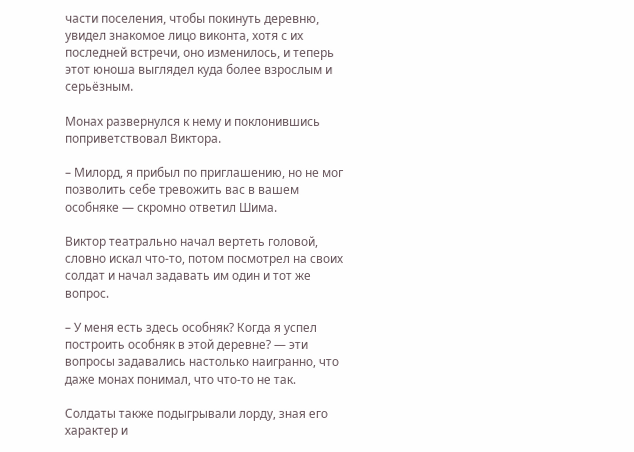части поселения, чтобы покинуть деревню, увидел знакомое лицо виконта, хотя с их последней встречи, оно изменилось, и теперь этот юноша выглядел куда более взрослым и серьёзным.

Монах развернулся к нему и поклонившись поприветствовал Виктора.

– Милорд, я прибыл по приглашению, но не мог позволить себе тревожить вас в вашем особняке — скромно ответил Шима.

Виктор театрально начал вертеть головой, словно искал что-то, потом посмотрел на своих солдат и начал задавать им один и тот же вопрос.

– У меня есть здесь особняк? Когда я успел построить особняк в этой деревне? — эти вопросы задавались настолько наигранно, что даже монах понимал, что что-то не так.

Солдаты также подыгрывали лорду, зная его характер и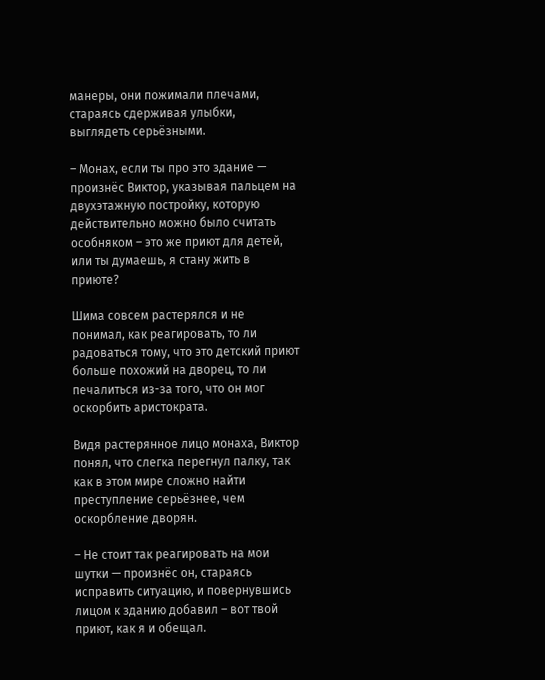манеры, они пожимали плечами, стараясь сдерживая улыбки, выглядеть серьёзными.

– Монах, если ты про это здание — произнёс Виктор, указывая пальцем на двухэтажную постройку, которую действительно можно было считать особняком – это же приют для детей, или ты думаешь, я стану жить в приюте?

Шима совсем растерялся и не понимал, как реагировать, то ли радоваться тому, что это детский приют больше похожий на дворец, то ли печалиться из-за того, что он мог оскорбить аристократа.

Видя растерянное лицо монаха, Виктор понял, что слегка перегнул палку, так как в этом мире сложно найти преступление серьёзнее, чем оскорбление дворян.

– Не стоит так реагировать на мои шутки — произнёс он, стараясь исправить ситуацию, и повернувшись лицом к зданию добавил – вот твой приют, как я и обещал.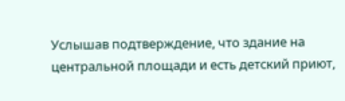Услышав подтверждение, что здание на центральной площади и есть детский приют,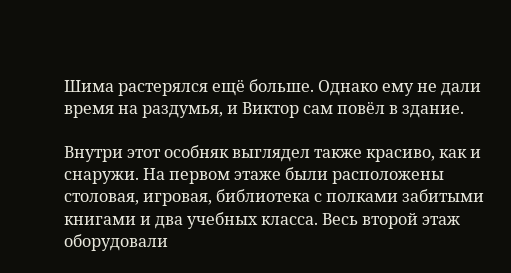Шима растерялся ещё больше. Однако ему не дали время на раздумья, и Виктор сам повёл в здание.

Внутри этот особняк выглядел также красиво, как и снаружи. На первом этаже были расположены столовая, игровая, библиотека с полками забитыми книгами и два учебных класса. Весь второй этаж оборудовали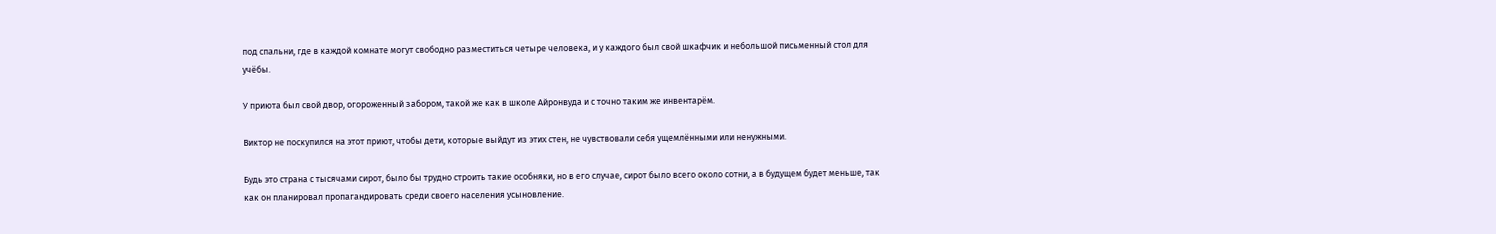под спальни, где в каждой комнате могут свободно разместиться четыре человека, и у каждого был свой шкафчик и небольшой письменный стол для учёбы.

У приюта был свой двор, огороженный забором, такой же как в школе Айронвуда и с точно таким же инвентарём.

Виктор не поскупился на этот приют, чтобы дети, которые выйдут из этих стен, не чувствовали себя ущемлёнными или ненужными.

Будь это страна с тысячами сирот, было бы трудно строить такие особняки, но в его случае, сирот было всего около сотни, а в будущем будет меньше, так как он планировал пропагандировать среди своего населения усыновление.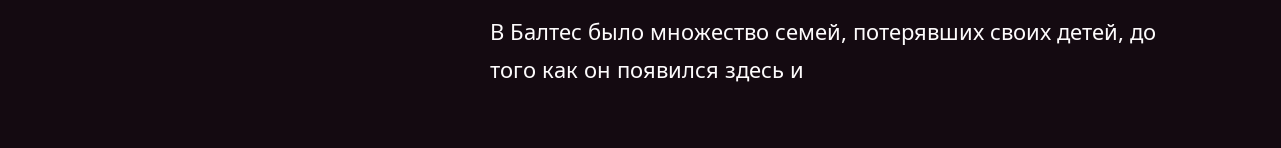В Балтес было множество семей, потерявших своих детей, до того как он появился здесь и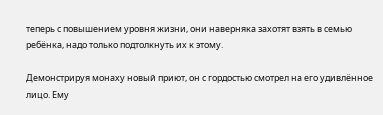теперь с повышением уровня жизни, они наверняка захотят взять в семью ребёнка, надо только подтолкнуть их к этому.

Демонстрируя монаху новый приют, он с гордостью смотрел на его удивлённое лицо. Ему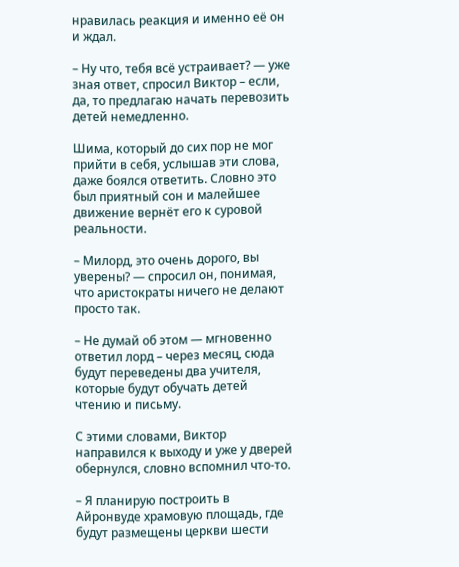нравилась реакция и именно её он и ждал.

– Ну что, тебя всё устраивает? — уже зная ответ, спросил Виктор – если, да, то предлагаю начать перевозить детей немедленно.

Шима, который до сих пор не мог прийти в себя, услышав эти слова, даже боялся ответить. Словно это был приятный сон и малейшее движение вернёт его к суровой реальности.

– Милорд, это очень дорого, вы уверены? — спросил он, понимая, что аристократы ничего не делают просто так.

– Не думай об этом — мгновенно ответил лорд – через месяц, сюда будут переведены два учителя, которые будут обучать детей чтению и письму.

С этими словами, Виктор направился к выходу и уже у дверей обернулся, словно вспомнил что-то.

– Я планирую построить в Айронвуде храмовую площадь, где будут размещены церкви шести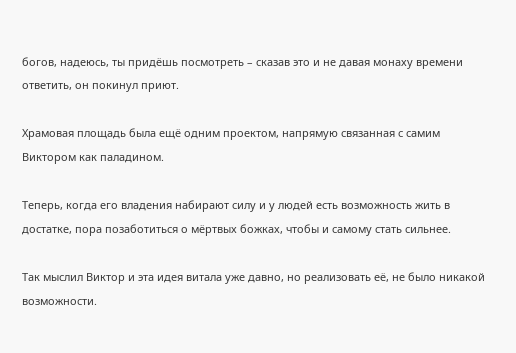богов, надеюсь, ты придёшь посмотреть – сказав это и не давая монаху времени ответить, он покинул приют.

Храмовая площадь была ещё одним проектом, напрямую связанная с самим Виктором как паладином.

Теперь, когда его владения набирают силу и у людей есть возможность жить в достатке, пора позаботиться о мёртвых божках, чтобы и самому стать сильнее.

Так мыслил Виктор и эта идея витала уже давно, но реализовать её, не было никакой возможности.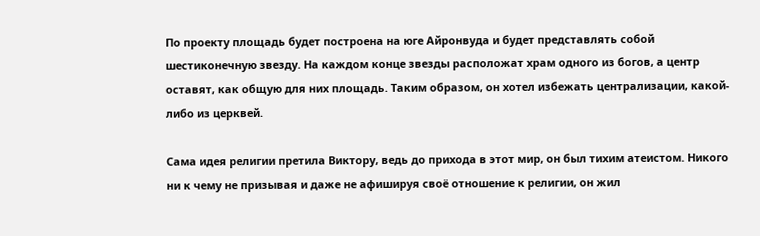По проекту площадь будет построена на юге Айронвуда и будет представлять собой шестиконечную звезду. На каждом конце звезды расположат храм одного из богов, а центр оставят, как общую для них площадь. Таким образом, он хотел избежать централизации, какой-либо из церквей.

Сама идея религии претила Виктору, ведь до прихода в этот мир, он был тихим атеистом. Никого ни к чему не призывая и даже не афишируя своё отношение к религии, он жил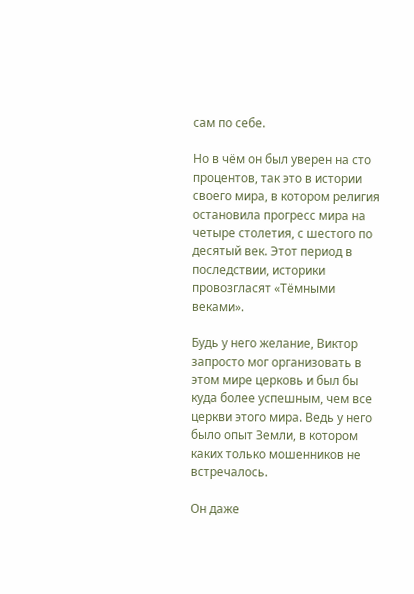сам по себе.

Но в чём он был уверен на сто процентов, так это в истории своего мира, в котором религия остановила прогресс мира на четыре столетия, с шестого по десятый век. Этот период в последствии, историки провозгласят «Тёмными веками».

Будь у него желание, Виктор запросто мог организовать в этом мире церковь и был бы куда более успешным, чем все церкви этого мира. Ведь у него было опыт Земли, в котором каких только мошенников не встречалось.

Он даже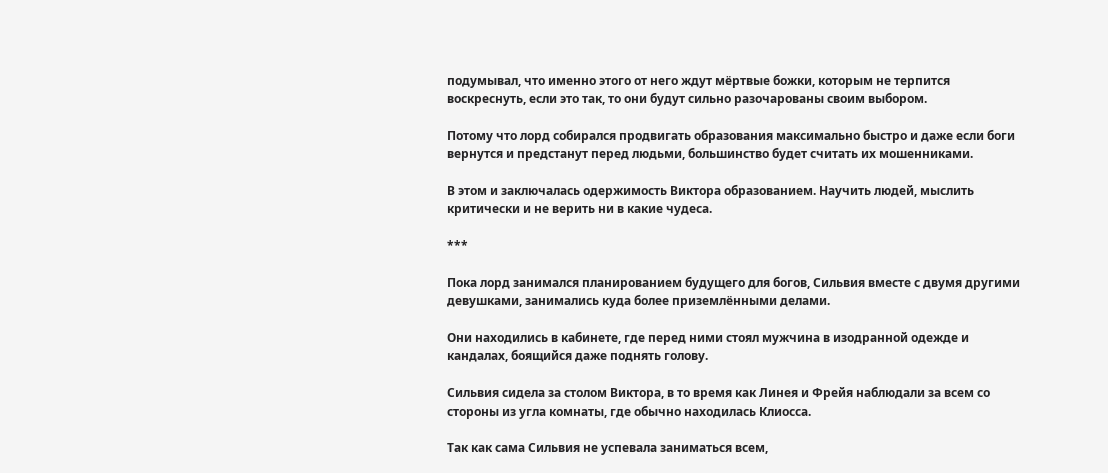подумывал, что именно этого от него ждут мёртвые божки, которым не терпится воскреснуть, если это так, то они будут сильно разочарованы своим выбором.

Потому что лорд собирался продвигать образования максимально быстро и даже если боги вернутся и предстанут перед людьми, большинство будет считать их мошенниками.

В этом и заключалась одержимость Виктора образованием. Научить людей, мыслить критически и не верить ни в какие чудеса.

***

Пока лорд занимался планированием будущего для богов, Сильвия вместе с двумя другими девушками, занимались куда более приземлёнными делами.

Они находились в кабинете, где перед ними стоял мужчина в изодранной одежде и кандалах, боящийся даже поднять голову.

Сильвия сидела за столом Виктора, в то время как Линея и Фрейя наблюдали за всем со стороны из угла комнаты, где обычно находилась Клиосса.

Так как сама Сильвия не успевала заниматься всем,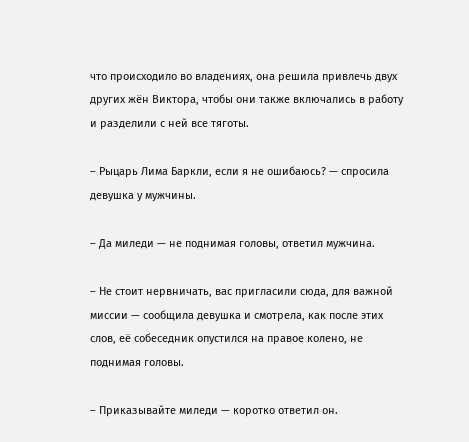что происходило во владениях, она решила привлечь двух других жён Виктора, чтобы они также включались в работу и разделили с ней все тяготы.

– Рыцарь Лима Баркли, если я не ошибаюсь? — спросила девушка у мужчины.

– Да миледи — не поднимая головы, ответил мужчина.

– Не стоит нервничать, вас пригласили сюда, для важной миссии — сообщила девушка и смотрела, как после этих слов, её собеседник опустился на правое колено, не поднимая головы.

– Приказывайте миледи — коротко ответил он.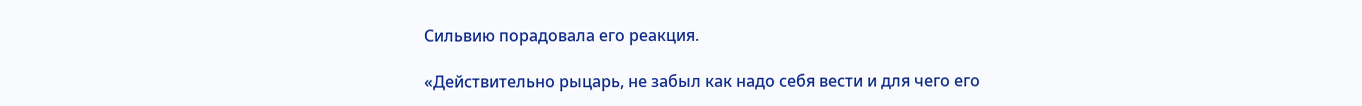Сильвию порадовала его реакция.

«Действительно рыцарь, не забыл как надо себя вести и для чего его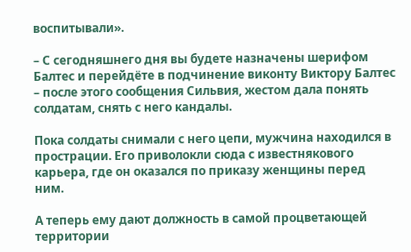воспитывали».

– С сегодняшнего дня вы будете назначены шерифом Балтес и перейдёте в подчинение виконту Виктору Балтес – после этого сообщения Сильвия, жестом дала понять солдатам, снять с него кандалы.

Пока солдаты снимали с него цепи, мужчина находился в прострации. Его приволокли сюда с известнякового карьера, где он оказался по приказу женщины перед ним.

А теперь ему дают должность в самой процветающей территории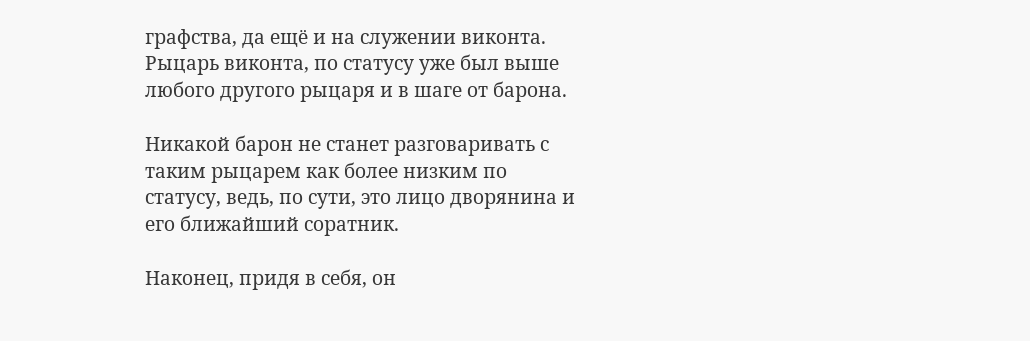графства, да ещё и на служении виконта. Рыцарь виконта, по статусу уже был выше любого другого рыцаря и в шаге от барона.

Никакой барон не станет разговаривать с таким рыцарем как более низким по статусу, ведь, по сути, это лицо дворянина и его ближайший соратник.

Наконец, придя в себя, он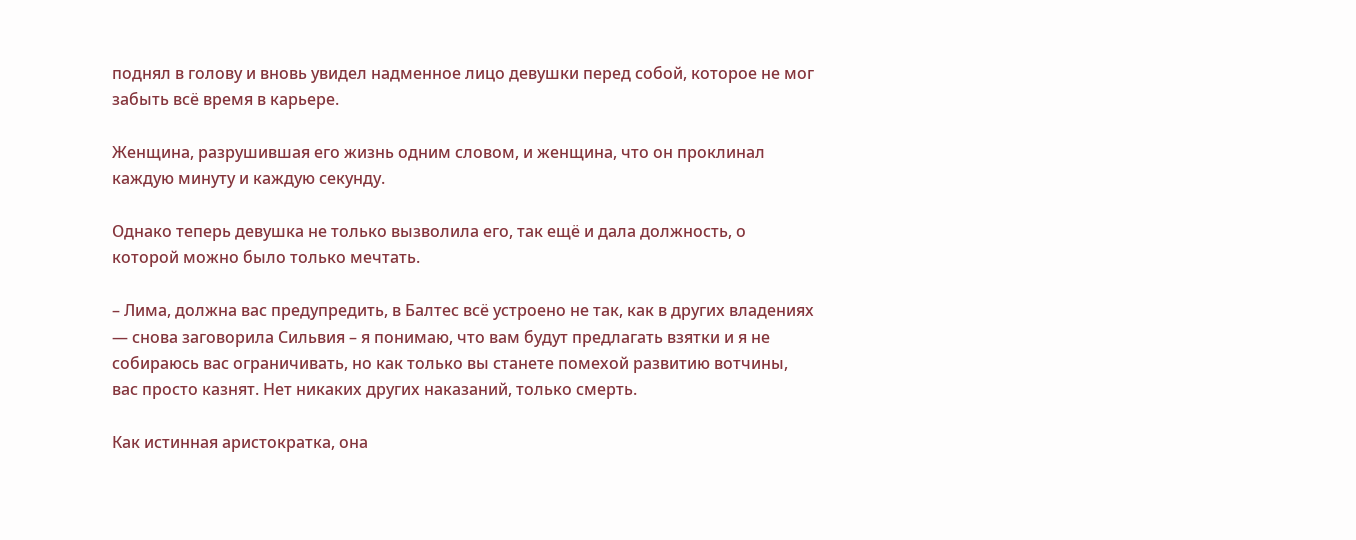поднял в голову и вновь увидел надменное лицо девушки перед собой, которое не мог забыть всё время в карьере.

Женщина, разрушившая его жизнь одним словом, и женщина, что он проклинал каждую минуту и каждую секунду.

Однако теперь девушка не только вызволила его, так ещё и дала должность, о которой можно было только мечтать.

– Лима, должна вас предупредить, в Балтес всё устроено не так, как в других владениях — снова заговорила Сильвия – я понимаю, что вам будут предлагать взятки и я не собираюсь вас ограничивать, но как только вы станете помехой развитию вотчины, вас просто казнят. Нет никаких других наказаний, только смерть.

Как истинная аристократка, она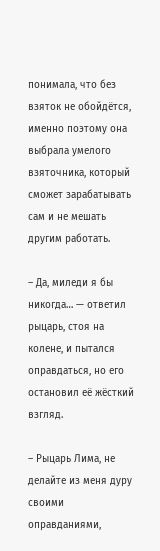понимала, что без взяток не обойдётся, именно поэтому она выбрала умелого взяточника, который сможет зарабатывать сам и не мешать другим работать.

– Да, миледи я бы никогда… — ответил рыцарь, стоя на колене, и пытался оправдаться, но его остановил её жёсткий взгляд.

– Рыцарь Лима, не делайте из меня дуру своими оправданиями,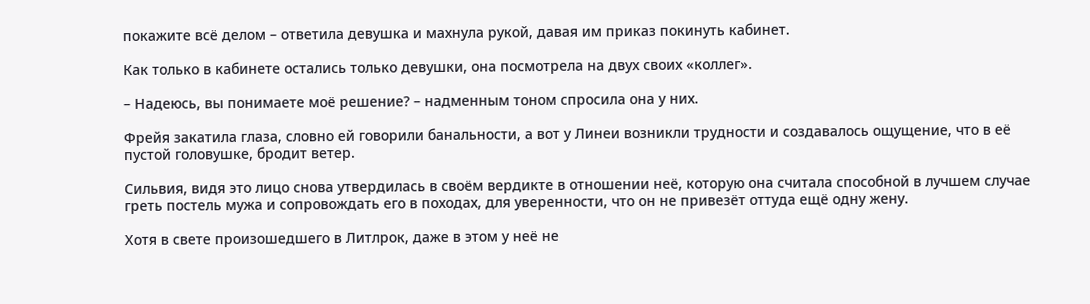покажите всё делом – ответила девушка и махнула рукой, давая им приказ покинуть кабинет.

Как только в кабинете остались только девушки, она посмотрела на двух своих «коллег».

– Надеюсь, вы понимаете моё решение? – надменным тоном спросила она у них.

Фрейя закатила глаза, словно ей говорили банальности, а вот у Линеи возникли трудности и создавалось ощущение, что в её пустой головушке, бродит ветер.

Сильвия, видя это лицо снова утвердилась в своём вердикте в отношении неё, которую она считала способной в лучшем случае греть постель мужа и сопровождать его в походах, для уверенности, что он не привезёт оттуда ещё одну жену.

Хотя в свете произошедшего в Литлрок, даже в этом у неё не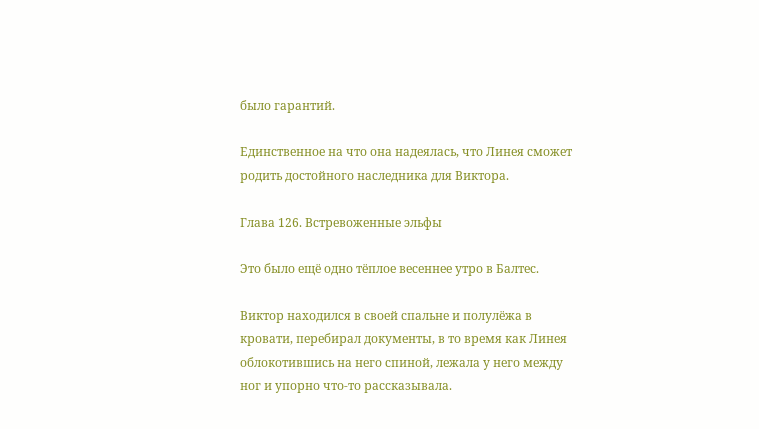было гарантий.

Единственное на что она надеялась, что Линея сможет родить достойного наследника для Виктора.

Глава 126. Встревоженные эльфы

Это было ещё одно тёплое весеннее утро в Балтес.

Виктор находился в своей спальне и полулёжа в кровати, перебирал документы, в то время как Линея облокотившись на него спиной, лежала у него между ног и упорно что-то рассказывала.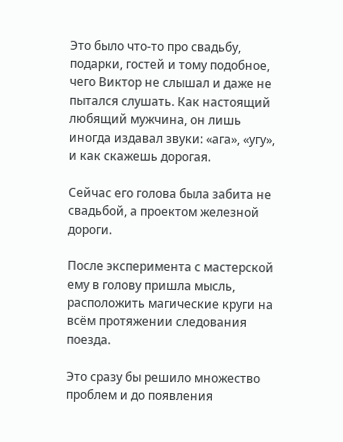Это было что-то про свадьбу, подарки, гостей и тому подобное, чего Виктор не слышал и даже не пытался слушать. Как настоящий любящий мужчина, он лишь иногда издавал звуки: «ага», «угу», и как скажешь дорогая.

Сейчас его голова была забита не свадьбой, а проектом железной дороги.

После эксперимента с мастерской ему в голову пришла мысль, расположить магические круги на всём протяжении следования поезда.

Это сразу бы решило множество проблем и до появления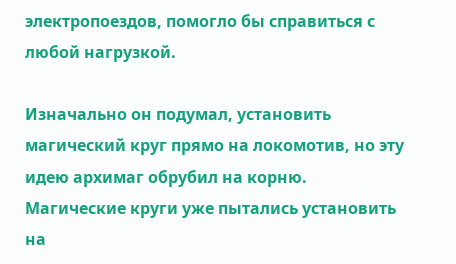электропоездов, помогло бы справиться с любой нагрузкой.

Изначально он подумал, установить магический круг прямо на локомотив, но эту идею архимаг обрубил на корню. Магические круги уже пытались установить на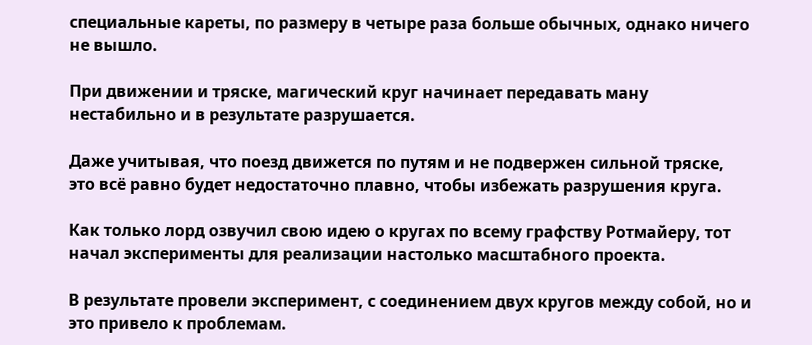специальные кареты, по размеру в четыре раза больше обычных, однако ничего не вышло.

При движении и тряске, магический круг начинает передавать ману нестабильно и в результате разрушается.

Даже учитывая, что поезд движется по путям и не подвержен сильной тряске, это всё равно будет недостаточно плавно, чтобы избежать разрушения круга.

Как только лорд озвучил свою идею о кругах по всему графству Ротмайеру, тот начал эксперименты для реализации настолько масштабного проекта.

В результате провели эксперимент, с соединением двух кругов между собой, но и это привело к проблемам.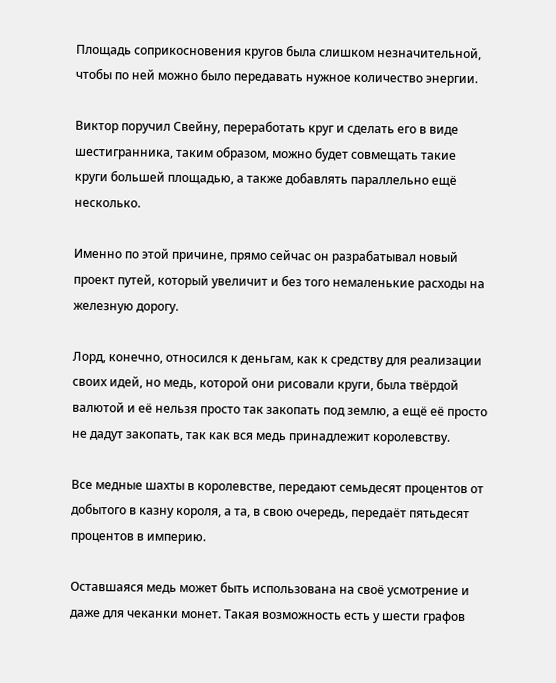Площадь соприкосновения кругов была слишком незначительной, чтобы по ней можно было передавать нужное количество энергии.

Виктор поручил Свейну, переработать круг и сделать его в виде шестигранника, таким образом, можно будет совмещать такие круги большей площадью, а также добавлять параллельно ещё несколько.

Именно по этой причине, прямо сейчас он разрабатывал новый проект путей, который увеличит и без того немаленькие расходы на железную дорогу.

Лорд, конечно, относился к деньгам, как к средству для реализации своих идей, но медь, которой они рисовали круги, была твёрдой валютой и её нельзя просто так закопать под землю, а ещё её просто не дадут закопать, так как вся медь принадлежит королевству.

Все медные шахты в королевстве, передают семьдесят процентов от добытого в казну короля, а та, в свою очередь, передаёт пятьдесят процентов в империю.

Оставшаяся медь может быть использована на своё усмотрение и даже для чеканки монет. Такая возможность есть у шести графов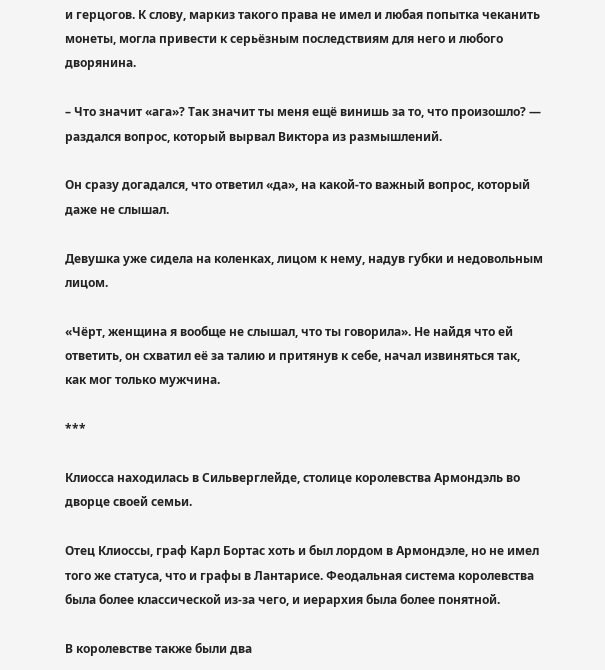и герцогов. К слову, маркиз такого права не имел и любая попытка чеканить монеты, могла привести к серьёзным последствиям для него и любого дворянина.

– Что значит «ага»? Так значит ты меня ещё винишь за то, что произошло? — раздался вопрос, который вырвал Виктора из размышлений.

Он сразу догадался, что ответил «да», на какой-то важный вопрос, который даже не слышал.

Девушка уже сидела на коленках, лицом к нему, надув губки и недовольным лицом.

«Чёрт, женщина я вообще не слышал, что ты говорила». Не найдя что ей ответить, он схватил её за талию и притянув к себе, начал извиняться так, как мог только мужчина.

***

Клиосса находилась в Сильверглейде, столице королевства Армондэль во дворце своей семьи.

Отец Клиоссы, граф Карл Бортас хоть и был лордом в Армондэле, но не имел того же статуса, что и графы в Лантарисе. Феодальная система королевства была более классической из-за чего, и иерархия была более понятной.

В королевстве также были два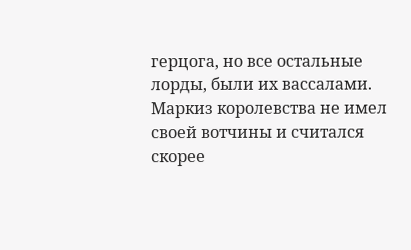герцога, но все остальные лорды, были их вассалами. Маркиз королевства не имел своей вотчины и считался скорее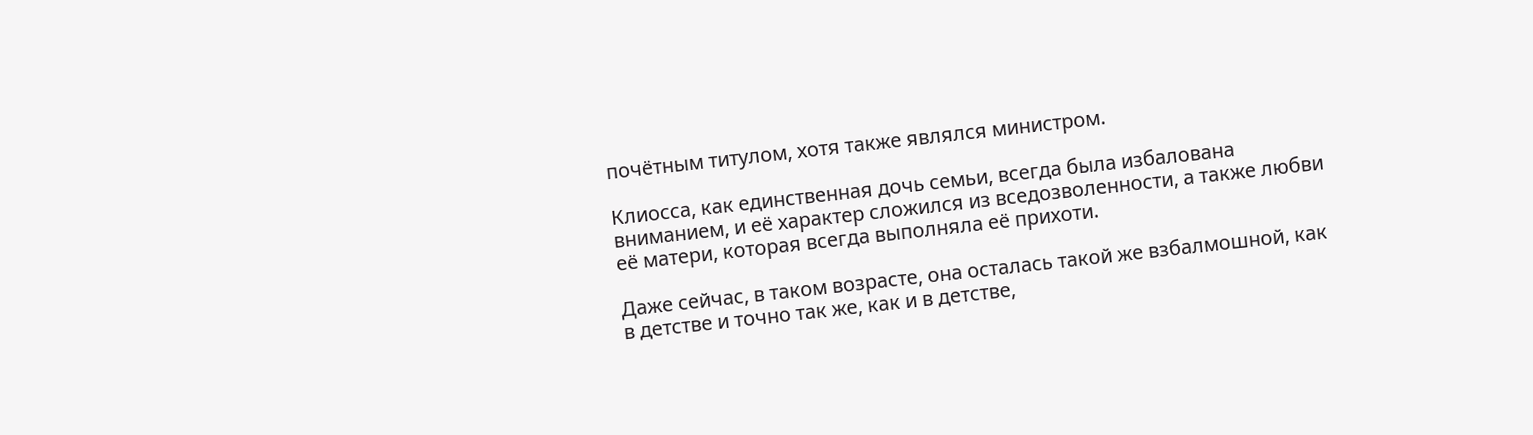почётным титулом, хотя также являлся министром.

Клиосса, как единственная дочь семьи, всегда была избалована вниманием, и её характер сложился из вседозволенности, а также любви её матери, которая всегда выполняла её прихоти.

Даже сейчас, в таком возрасте, она осталась такой же взбалмошной, как в детстве и точно так же, как и в детстве,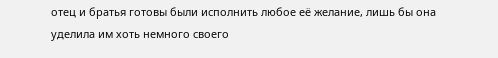отец и братья готовы были исполнить любое её желание, лишь бы она уделила им хоть немного своего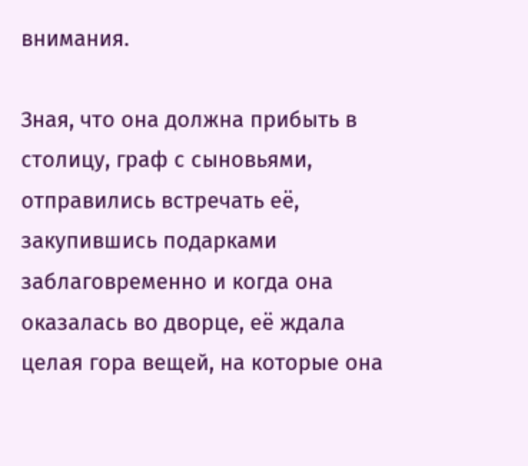внимания.

Зная, что она должна прибыть в столицу, граф с сыновьями, отправились встречать её, закупившись подарками заблаговременно и когда она оказалась во дворце, её ждала целая гора вещей, на которые она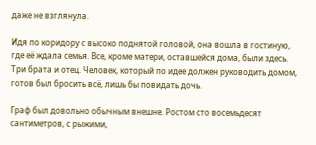даже не взглянула.

Идя по коридору с высоко поднятой головой, она вошла в гостиную, где её ждала семья. Все, кроме матери, оставшейся дома, были здесь. Три брата и отец. Человек, который по идее должен руководить домом, готов был бросить всё, лишь бы повидать дочь.

Граф был довольно обычным внешне. Ростом сто восемьдесят сантиметров, с рыжими,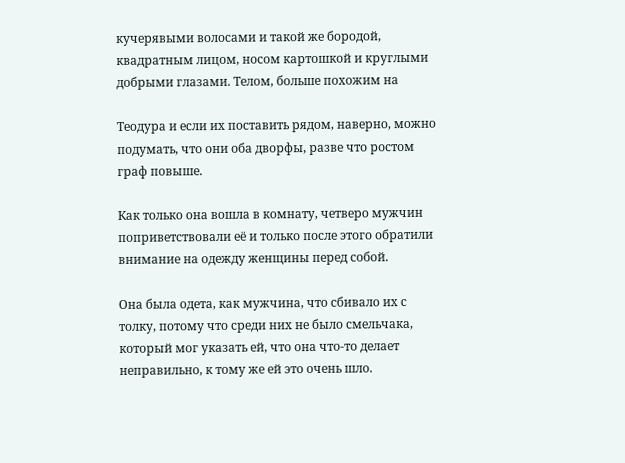кучерявыми волосами и такой же бородой, квадратным лицом, носом картошкой и круглыми добрыми глазами. Телом, больше похожим на

Теодура и если их поставить рядом, наверно, можно подумать, что они оба дворфы, разве что ростом граф повыше.

Как только она вошла в комнату, четверо мужчин поприветствовали её и только после этого обратили внимание на одежду женщины перед собой.

Она была одета, как мужчина, что сбивало их с толку, потому что среди них не было смельчака, который мог указать ей, что она что-то делает неправильно, к тому же ей это очень шло.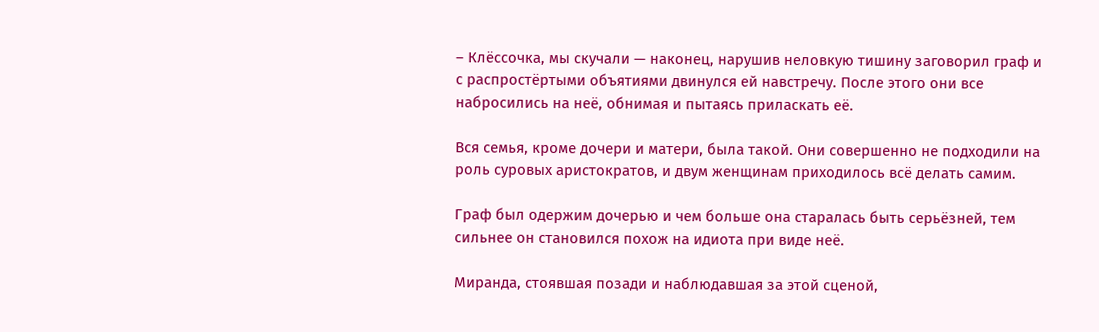– Клёссочка, мы скучали — наконец, нарушив неловкую тишину заговорил граф и с распростёртыми объятиями двинулся ей навстречу. После этого они все набросились на неё, обнимая и пытаясь приласкать её.

Вся семья, кроме дочери и матери, была такой. Они совершенно не подходили на роль суровых аристократов, и двум женщинам приходилось всё делать самим.

Граф был одержим дочерью и чем больше она старалась быть серьёзней, тем сильнее он становился похож на идиота при виде неё.

Миранда, стоявшая позади и наблюдавшая за этой сценой,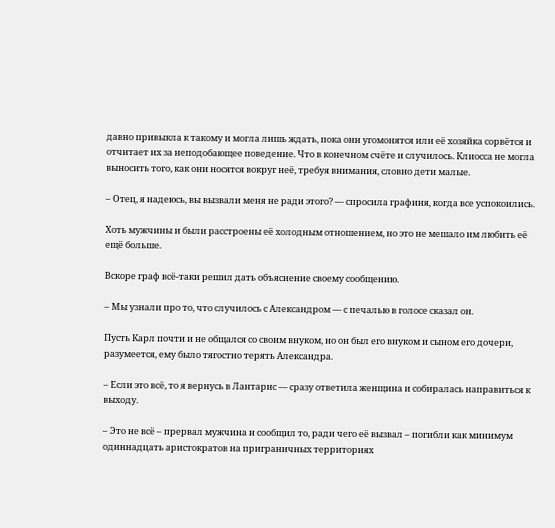давно привыкла к такому и могла лишь ждать, пока они угомонятся или её хозяйка сорвётся и отчитает их за неподобающее поведение. Что в конечном счёте и случилось. Клиосса не могла выносить того, как они носятся вокруг неё, требуя внимания, словно дети малые.

– Отец, я надеюсь, вы вызвали меня не ради этого? — спросила графиня, когда все успокоились.

Хоть мужчины и были расстроены её холодным отношением, но это не мешало им любить её ещё больше.

Вскоре граф всё-таки решил дать объяснение своему сообщению.

– Мы узнали про то, что случилось с Александром — с печалью в голосе сказал он.

Пусть Карл почти и не общался со своим внуком, но он был его внуком и сыном его дочери, разумеется, ему было тягостно терять Александра.

– Если это всё, то я вернусь в Лантарис — сразу ответила женщина и собиралась направиться к выходу.

– Это не всё – прервал мужчина и сообщил то, ради чего её вызвал – погибли как минимум одиннадцать аристократов на приграничных территориях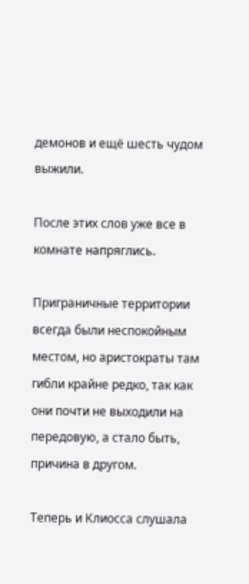демонов и ещё шесть чудом выжили.

После этих слов уже все в комнате напряглись.

Приграничные территории всегда были неспокойным местом, но аристократы там гибли крайне редко, так как они почти не выходили на передовую, а стало быть, причина в другом.

Теперь и Клиосса слушала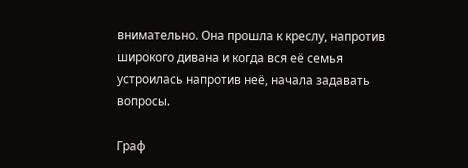внимательно. Она прошла к креслу, напротив широкого дивана и когда вся её семья устроилась напротив неё, начала задавать вопросы.

Граф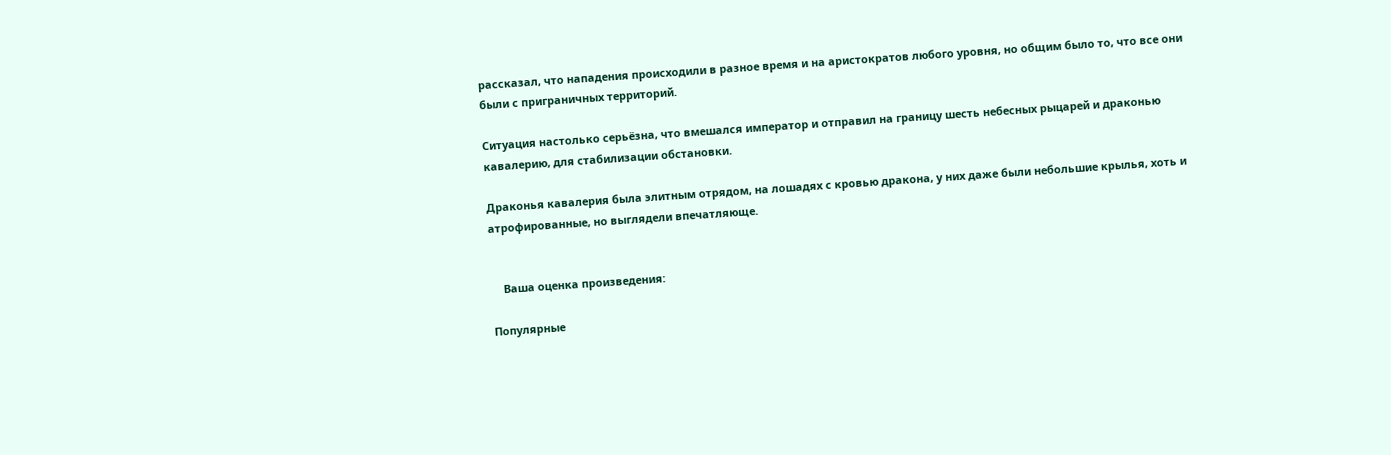рассказал, что нападения происходили в разное время и на аристократов любого уровня, но общим было то, что все они были с приграничных территорий.

Ситуация настолько серьёзна, что вмешался император и отправил на границу шесть небесных рыцарей и драконью кавалерию, для стабилизации обстановки.

Драконья кавалерия была элитным отрядом, на лошадях с кровью дракона, у них даже были небольшие крылья, хоть и атрофированные, но выглядели впечатляюще.


    Ваша оценка произведения:

Популярные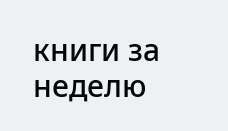книги за неделю